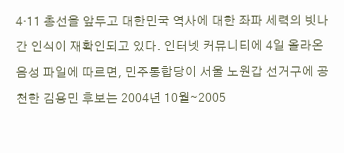4·11 총선을 앞두고 대한민국 역사에 대한 좌파 세력의 빗나간 인식이 재확인되고 있다. 인터넷 커뮤니티에 4일 올라온 음성 파일에 따르면, 민주통합당이 서울 노원갑 선거구에 공천한 김용민 후보는 2004년 10월∼2005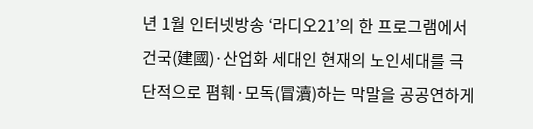년 1월 인터넷방송 ‘라디오21’의 한 프로그램에서 건국(建國)·산업화 세대인 현재의 노인세대를 극단적으로 폄훼·모독(冒瀆)하는 막말을 공공연하게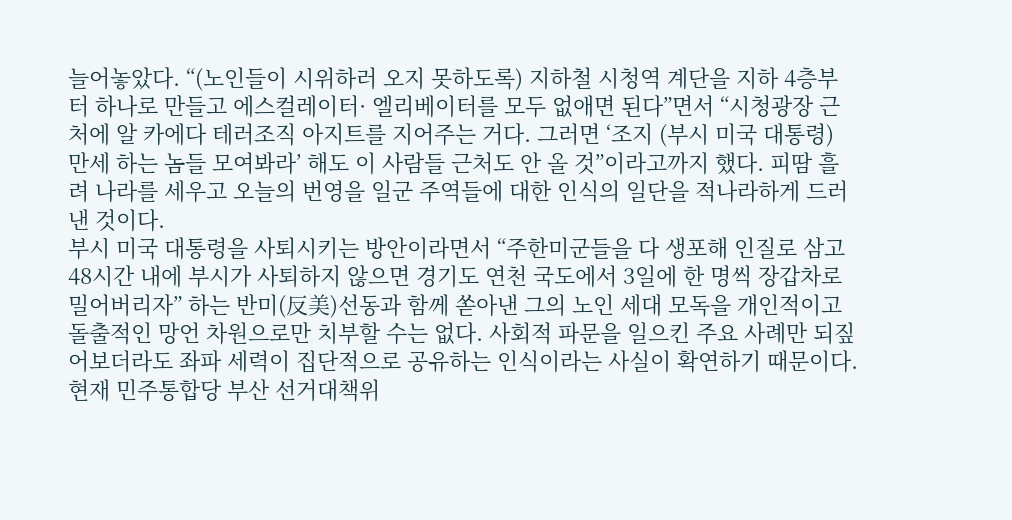늘어놓았다. “(노인들이 시위하러 오지 못하도록) 지하철 시청역 계단을 지하 4층부터 하나로 만들고 에스컬레이터· 엘리베이터를 모두 없애면 된다”면서 “시청광장 근처에 알 카에다 테러조직 아지트를 지어주는 거다. 그러면 ‘조지 (부시 미국 대통령) 만세 하는 놈들 모여봐라’ 해도 이 사람들 근처도 안 올 것”이라고까지 했다. 피땀 흘려 나라를 세우고 오늘의 번영을 일군 주역들에 대한 인식의 일단을 적나라하게 드러낸 것이다.
부시 미국 대통령을 사퇴시키는 방안이라면서 “주한미군들을 다 생포해 인질로 삼고 48시간 내에 부시가 사퇴하지 않으면 경기도 연천 국도에서 3일에 한 명씩 장갑차로 밀어버리자” 하는 반미(反美)선동과 함께 쏟아낸 그의 노인 세대 모독을 개인적이고 돌출적인 망언 차원으로만 치부할 수는 없다. 사회적 파문을 일으킨 주요 사례만 되짚어보더라도 좌파 세력이 집단적으로 공유하는 인식이라는 사실이 확연하기 때문이다. 현재 민주통합당 부산 선거대책위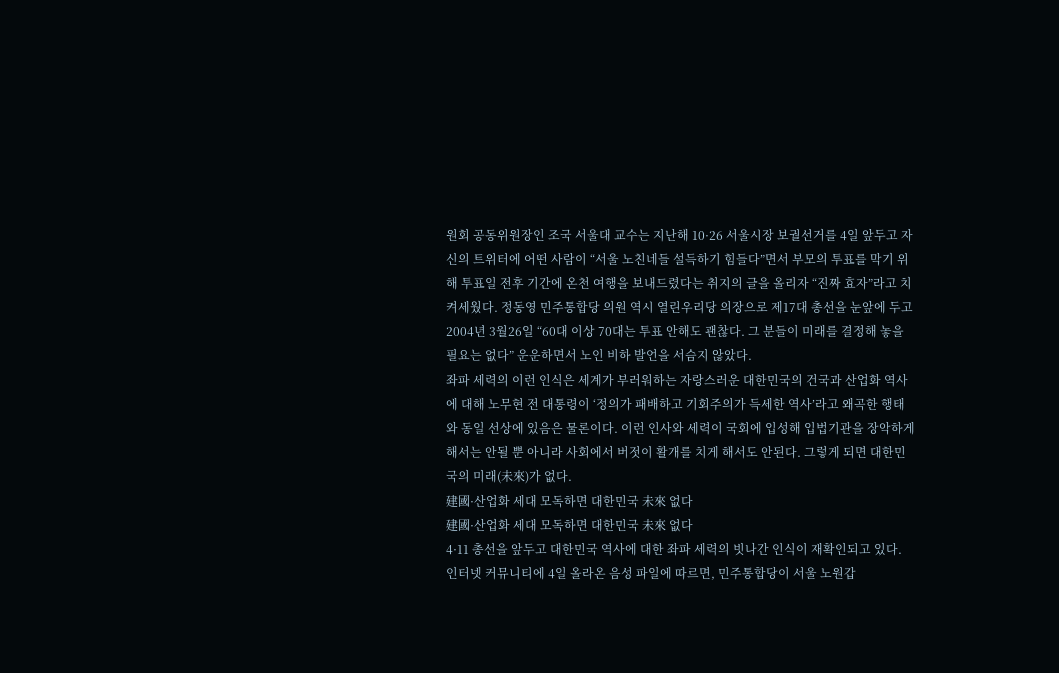원회 공동위원장인 조국 서울대 교수는 지난해 10·26 서울시장 보궐선거를 4일 앞두고 자신의 트위터에 어떤 사람이 “서울 노친네들 설득하기 힘들다”면서 부모의 투표를 막기 위해 투표일 전후 기간에 온천 여행을 보내드렸다는 취지의 글을 올리자 “진짜 효자”라고 치켜세웠다. 정동영 민주통합당 의원 역시 열린우리당 의장으로 제17대 총선을 눈앞에 두고 2004년 3월26일 “60대 이상 70대는 투표 안해도 괜찮다. 그 분들이 미래를 결정해 놓을 필요는 없다” 운운하면서 노인 비하 발언을 서슴지 않았다.
좌파 세력의 이런 인식은 세계가 부러워하는 자랑스러운 대한민국의 건국과 산업화 역사에 대해 노무현 전 대통령이 ‘정의가 패배하고 기회주의가 득세한 역사’라고 왜곡한 행태와 동일 선상에 있음은 물론이다. 이런 인사와 세력이 국회에 입성해 입법기관을 장악하게 해서는 안될 뿐 아니라 사회에서 버젓이 활개를 치게 해서도 안된다. 그렇게 되면 대한민국의 미래(未來)가 없다.
建國·산업화 세대 모독하면 대한민국 未來 없다
建國·산업화 세대 모독하면 대한민국 未來 없다
4·11 총선을 앞두고 대한민국 역사에 대한 좌파 세력의 빗나간 인식이 재확인되고 있다. 인터넷 커뮤니티에 4일 올라온 음성 파일에 따르면, 민주통합당이 서울 노원갑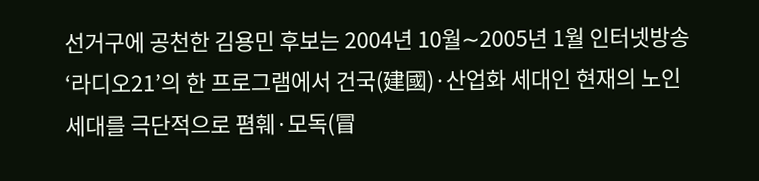선거구에 공천한 김용민 후보는 2004년 10월∼2005년 1월 인터넷방송 ‘라디오21’의 한 프로그램에서 건국(建國)·산업화 세대인 현재의 노인세대를 극단적으로 폄훼·모독(冒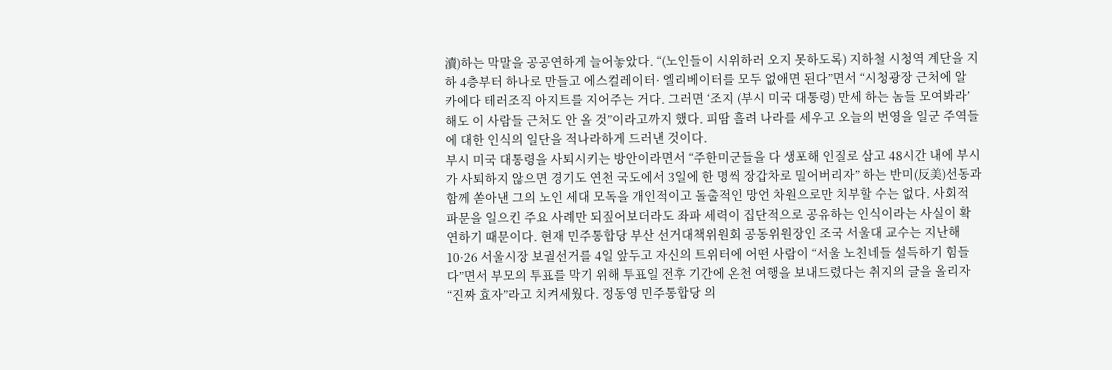瀆)하는 막말을 공공연하게 늘어놓았다. “(노인들이 시위하러 오지 못하도록) 지하철 시청역 계단을 지하 4층부터 하나로 만들고 에스컬레이터· 엘리베이터를 모두 없애면 된다”면서 “시청광장 근처에 알 카에다 테러조직 아지트를 지어주는 거다. 그러면 ‘조지 (부시 미국 대통령) 만세 하는 놈들 모여봐라’ 해도 이 사람들 근처도 안 올 것”이라고까지 했다. 피땀 흘려 나라를 세우고 오늘의 번영을 일군 주역들에 대한 인식의 일단을 적나라하게 드러낸 것이다.
부시 미국 대통령을 사퇴시키는 방안이라면서 “주한미군들을 다 생포해 인질로 삼고 48시간 내에 부시가 사퇴하지 않으면 경기도 연천 국도에서 3일에 한 명씩 장갑차로 밀어버리자” 하는 반미(反美)선동과 함께 쏟아낸 그의 노인 세대 모독을 개인적이고 돌출적인 망언 차원으로만 치부할 수는 없다. 사회적 파문을 일으킨 주요 사례만 되짚어보더라도 좌파 세력이 집단적으로 공유하는 인식이라는 사실이 확연하기 때문이다. 현재 민주통합당 부산 선거대책위원회 공동위원장인 조국 서울대 교수는 지난해 10·26 서울시장 보궐선거를 4일 앞두고 자신의 트위터에 어떤 사람이 “서울 노친네들 설득하기 힘들다”면서 부모의 투표를 막기 위해 투표일 전후 기간에 온천 여행을 보내드렸다는 취지의 글을 올리자 “진짜 효자”라고 치켜세웠다. 정동영 민주통합당 의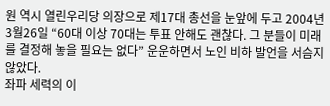원 역시 열린우리당 의장으로 제17대 총선을 눈앞에 두고 2004년 3월26일 “60대 이상 70대는 투표 안해도 괜찮다. 그 분들이 미래를 결정해 놓을 필요는 없다” 운운하면서 노인 비하 발언을 서슴지 않았다.
좌파 세력의 이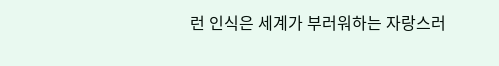런 인식은 세계가 부러워하는 자랑스러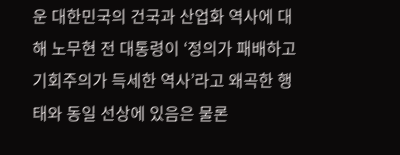운 대한민국의 건국과 산업화 역사에 대해 노무현 전 대통령이 ‘정의가 패배하고 기회주의가 득세한 역사’라고 왜곡한 행태와 동일 선상에 있음은 물론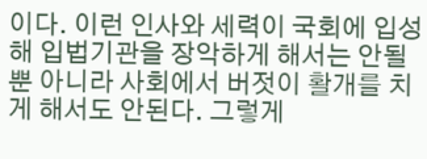이다. 이런 인사와 세력이 국회에 입성해 입법기관을 장악하게 해서는 안될 뿐 아니라 사회에서 버젓이 활개를 치게 해서도 안된다. 그렇게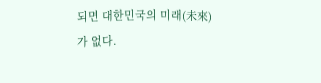되면 대한민국의 미래(未來)가 없다.